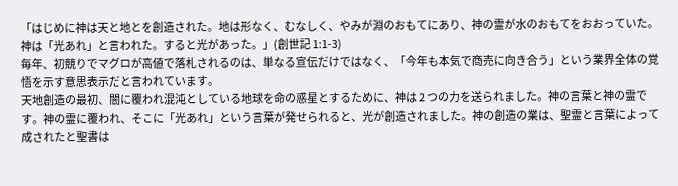「はじめに神は天と地とを創造された。地は形なく、むなしく、やみが淵のおもてにあり、神の霊が水のおもてをおおっていた。神は「光あれ」と言われた。すると光があった。」(創世記 1:1-3)
毎年、初競りでマグロが高値で落札されるのは、単なる宣伝だけではなく、「今年も本気で商売に向き合う」という業界全体の覚悟を示す意思表示だと言われています。
天地創造の最初、闇に覆われ混沌としている地球を命の惑星とするために、神は 2 つの力を送られました。神の言葉と神の霊です。神の霊に覆われ、そこに「光あれ」という言葉が発せられると、光が創造されました。神の創造の業は、聖霊と言葉によって成されたと聖書は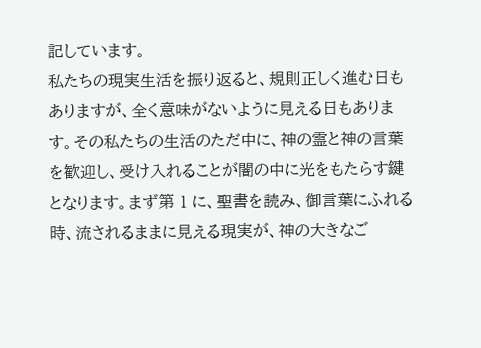記しています。
私たちの現実生活を振り返ると、規則正しく進む日もありますが、全く意味がないように見える日もあります。その私たちの生活のただ中に、神の霊と神の言葉を歓迎し、受け入れることが闇の中に光をもたらす鍵となります。まず第 1 に、聖書を読み、御言葉にふれる時、流されるままに見える現実が、神の大きなご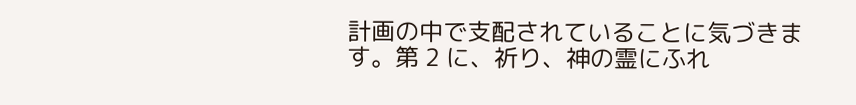計画の中で支配されていることに気づきます。第 2 に、祈り、神の霊にふれ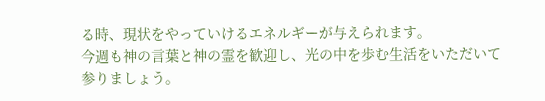る時、現状をやっていけるエネルギーが与えられます。
今週も神の言葉と神の霊を歓迎し、光の中を歩む生活をいただいて参りましょう。